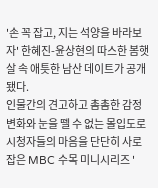'손 꼭 잡고, 지는 석양을 바라보자' 한혜진-윤상현의 따스한 봄햇살 속 애틋한 남산 데이트가 공개됐다.
인물간의 견고하고 촘촘한 감정 변화와 눈을 뗄 수 없는 몰입도로 시청자들의 마음을 단단히 사로잡은 MBC 수목 미니시리즈 '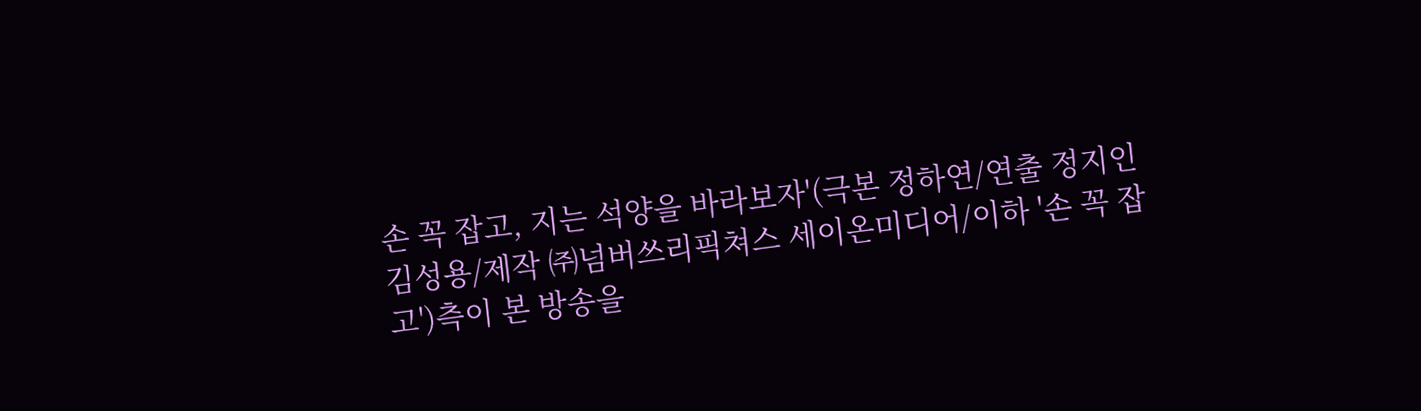손 꼭 잡고, 지는 석양을 바라보자'(극본 정하연/연출 정지인 김성용/제작 ㈜넘버쓰리픽쳐스 세이온미디어/이하 '손 꼭 잡고')측이 본 방송을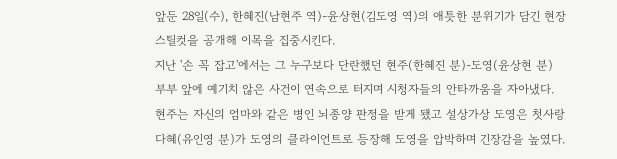앞둔 28일(수), 한혜진(남현주 역)-윤상현(김도영 역)의 애틋한 분위기가 담긴 현장 스틸컷을 공개해 이목을 집중시킨다.
지난 '손 꼭 잡고'에서는 그 누구보다 단란했던 현주(한혜진 분)-도영(윤상현 분) 부부 앞에 예기치 않은 사건이 연속으로 터지며 시청자들의 안타까움을 자아냈다. 현주는 자신의 엄마와 같은 병인 뇌종양 판정을 받게 됐고 설상가상 도영은 첫사랑 다혜(유인영 분)가 도영의 클라이언트로 등장해 도영을 압박하며 긴장감을 높였다.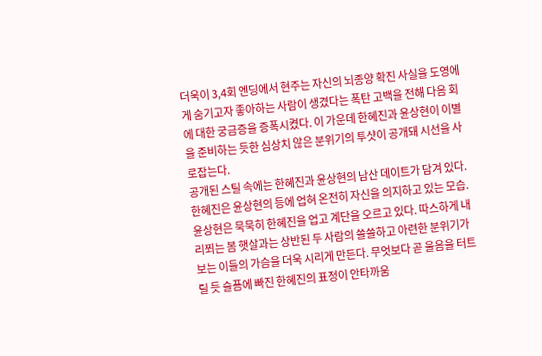더욱이 3,4회 엔딩에서 현주는 자신의 뇌종양 확진 사실을 도영에게 숨기고자 좋아하는 사람이 생겼다는 폭탄 고백을 전해 다음 회에 대한 궁금증을 증폭시켰다. 이 가운데 한혜진과 윤상현이 이별을 준비하는 듯한 심상치 않은 분위기의 투샷이 공개돼 시선을 사로잡는다.
공개된 스틸 속에는 한혜진과 윤상현의 남산 데이트가 담겨 있다. 한혜진은 윤상현의 등에 업혀 온전히 자신을 의지하고 있는 모습. 윤상현은 묵묵히 한혜진을 업고 계단을 오르고 있다. 따스하게 내리쬐는 봄 햇살과는 상반된 두 사람의 쓸쓸하고 아련한 분위기가 보는 이들의 가슴을 더욱 시리게 만든다. 무엇보다 곧 울음을 터트릴 듯 슬픔에 빠진 한혜진의 표정이 안타까움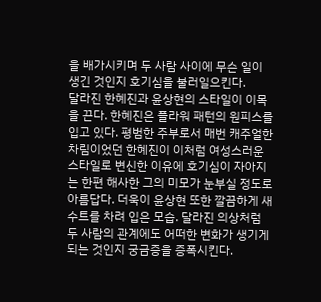을 배가시키며 두 사람 사이에 무슨 일이 생긴 것인지 호기심을 불러일으킨다.
달라진 한혜진과 윤상현의 스타일이 이목을 끈다. 한혜진은 플라워 패턴의 원피스를 입고 있다. 평범한 주부로서 매번 캐주얼한 차림이었던 한혜진이 이처럼 여성스러운 스타일로 변신한 이유에 호기심이 자아지는 한편 해사한 그의 미모가 눈부실 정도로 아름답다. 더욱이 윤상현 또한 깔끔하게 새 수트를 차려 입은 모습. 달라진 의상처럼 두 사람의 관계에도 어떠한 변화가 생기게 되는 것인지 궁금증을 증폭시킨다.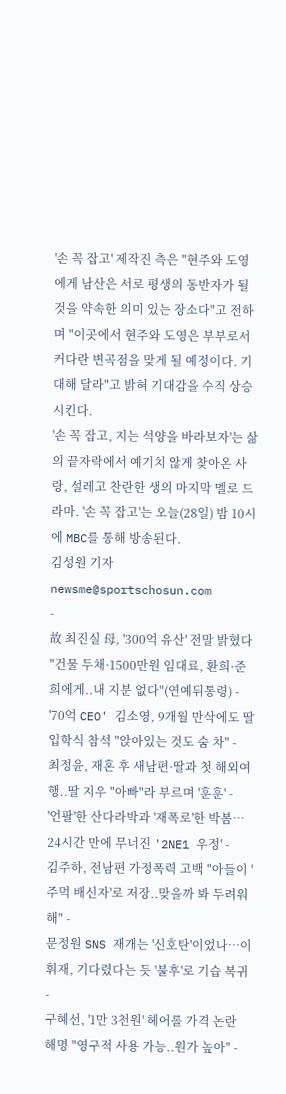'손 꼭 잡고' 제작진 측은 "현주와 도영에게 남산은 서로 평생의 동반자가 될 것을 약속한 의미 있는 장소다"고 전하며 "이곳에서 현주와 도영은 부부로서 커다란 변곡점을 맞게 될 예정이다. 기대해 달라"고 밝혀 기대감을 수직 상승시킨다.
'손 꼭 잡고, 지는 석양을 바라보자'는 삶의 끝자락에서 예기치 않게 찾아온 사랑, 설레고 찬란한 생의 마지막 멜로 드라마. '손 꼭 잡고'는 오늘(28일) 밤 10시에 MBC를 통해 방송된다.
김성원 기자 newsme@sportschosun.com
-
故 최진실 母, '300억 유산' 전말 밝혔다 "건물 두채·1500만원 임대료, 환희·준희에게..내 지분 없다"(연예뒤통령) -
'70억 CEO' 김소영, 9개월 만삭에도 딸 입학식 참석 "앉아있는 것도 숨 차" -
최정윤, 재혼 후 새남편·딸과 첫 해외여행..딸 지우 "아빠"라 부르며 '훈훈' -
'언팔'한 산다라박과 '재폭로'한 박봄… 24시간 만에 무너진 '2NE1 우정' -
김주하, 전남편 가정폭력 고백 "아들이 '주먹 배신자'로 저장..맞을까 봐 두려워해" -
문정원 SNS 재개는 '신호탄'이었나…이휘재, 기다렸다는 듯 '불후'로 기습 복귀 -
구혜선, '1만 3천원' 헤어롤 가격 논란 해명 "영구적 사용 가능..원가 높아" -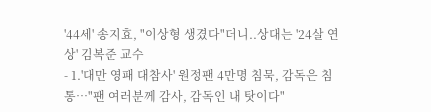'44세' 송지효, "이상형 생겼다"더니..상대는 '24살 연상' 김복준 교수
- 1.'대만 영패 대참사' 원정팬 4만명 침묵, 감독은 침통…"팬 여러분께 감사, 감독인 내 탓이다"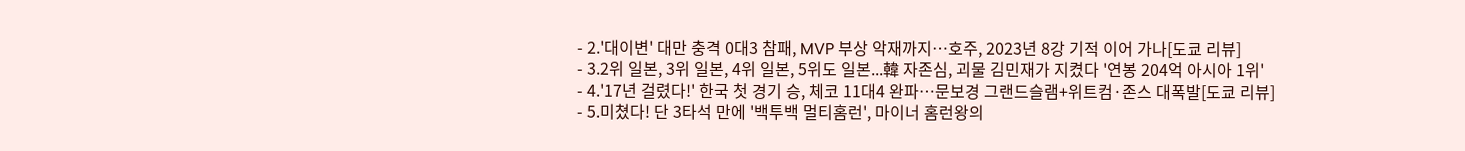- 2.'대이변' 대만 충격 0대3 참패, MVP 부상 악재까지…호주, 2023년 8강 기적 이어 가나[도쿄 리뷰]
- 3.2위 일본, 3위 일본, 4위 일본, 5위도 일본...韓 자존심, 괴물 김민재가 지켰다 '연봉 204억 아시아 1위'
- 4.'17년 걸렸다!' 한국 첫 경기 승, 체코 11대4 완파…문보경 그랜드슬램+위트컴·존스 대폭발[도쿄 리뷰]
- 5.미쳤다! 단 3타석 만에 '백투백 멀티홈런', 마이너 홈런왕의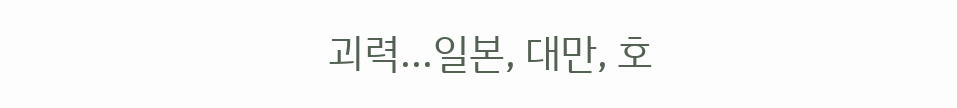괴력...일본, 대만, 호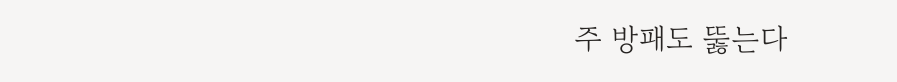주 방패도 뚫는다